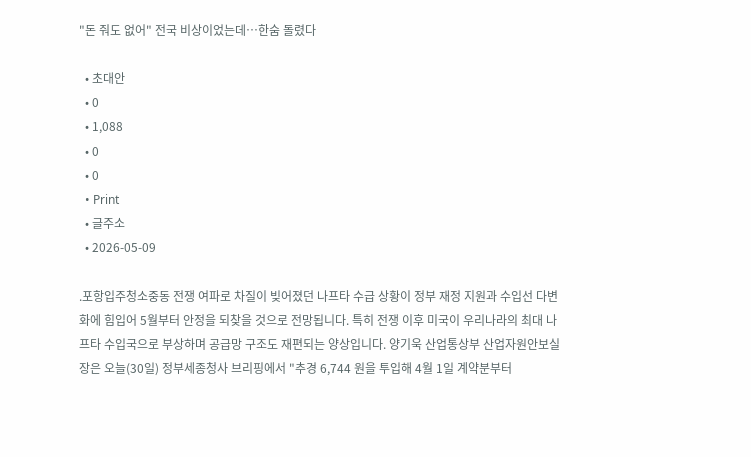"돈 줘도 없어" 전국 비상이었는데…한숨 돌렸다

  • 초대안
  • 0
  • 1,088
  • 0
  • 0
  • Print
  • 글주소
  • 2026-05-09

.포항입주청소중동 전쟁 여파로 차질이 빚어졌던 나프타 수급 상황이 정부 재정 지원과 수입선 다변화에 힘입어 5월부터 안정을 되찾을 것으로 전망됩니다. 특히 전쟁 이후 미국이 우리나라의 최대 나프타 수입국으로 부상하며 공급망 구조도 재편되는 양상입니다. 양기욱 산업통상부 산업자원안보실장은 오늘(30일) 정부세종청사 브리핑에서 "추경 6,744 원을 투입해 4월 1일 계약분부터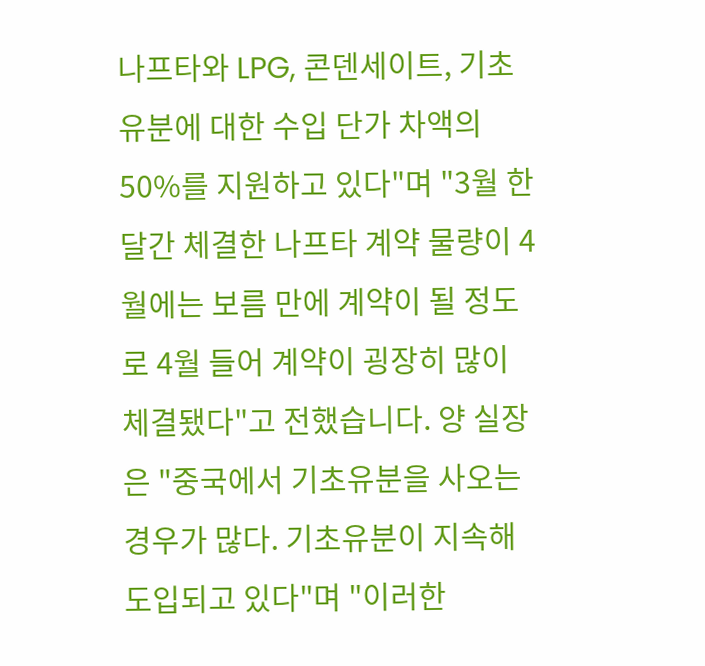나프타와 LPG, 콘덴세이트, 기초유분에 대한 수입 단가 차액의 50%를 지원하고 있다"며 "3월 한 달간 체결한 나프타 계약 물량이 4월에는 보름 만에 계약이 될 정도로 4월 들어 계약이 굉장히 많이 체결됐다"고 전했습니다. 양 실장은 "중국에서 기초유분을 사오는 경우가 많다. 기초유분이 지속해 도입되고 있다"며 "이러한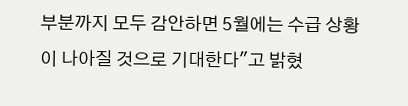부분까지 모두 감안하면 5월에는 수급 상황이 나아질 것으로 기대한다"고 밝혔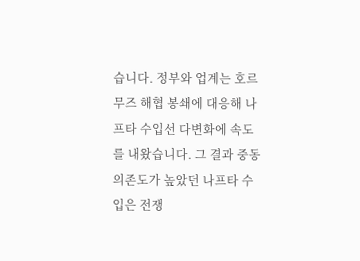습니다. 정부와 업계는 호르무즈 해협 봉쇄에 대응해 나프타 수입선 다변화에 속도를 내왔습니다. 그 결과 중동 의존도가 높았던 나프타 수입은 전쟁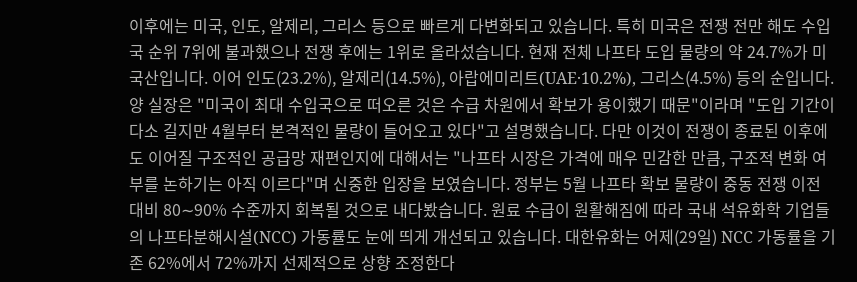이후에는 미국, 인도, 알제리, 그리스 등으로 빠르게 다변화되고 있습니다. 특히 미국은 전쟁 전만 해도 수입국 순위 7위에 불과했으나 전쟁 후에는 1위로 올라섰습니다. 현재 전체 나프타 도입 물량의 약 24.7%가 미국산입니다. 이어 인도(23.2%), 알제리(14.5%), 아랍에미리트(UAE·10.2%), 그리스(4.5%) 등의 순입니다. 양 실장은 "미국이 최대 수입국으로 떠오른 것은 수급 차원에서 확보가 용이했기 때문"이라며 "도입 기간이 다소 길지만 4월부터 본격적인 물량이 들어오고 있다"고 설명했습니다. 다만 이것이 전쟁이 종료된 이후에도 이어질 구조적인 공급망 재편인지에 대해서는 "나프타 시장은 가격에 매우 민감한 만큼, 구조적 변화 여부를 논하기는 아직 이르다"며 신중한 입장을 보였습니다. 정부는 5월 나프타 확보 물량이 중동 전쟁 이전 대비 80∼90% 수준까지 회복될 것으로 내다봤습니다. 원료 수급이 원활해짐에 따라 국내 석유화학 기업들의 나프타분해시설(NCC) 가동률도 눈에 띄게 개선되고 있습니다. 대한유화는 어제(29일) NCC 가동률을 기존 62%에서 72%까지 선제적으로 상향 조정한다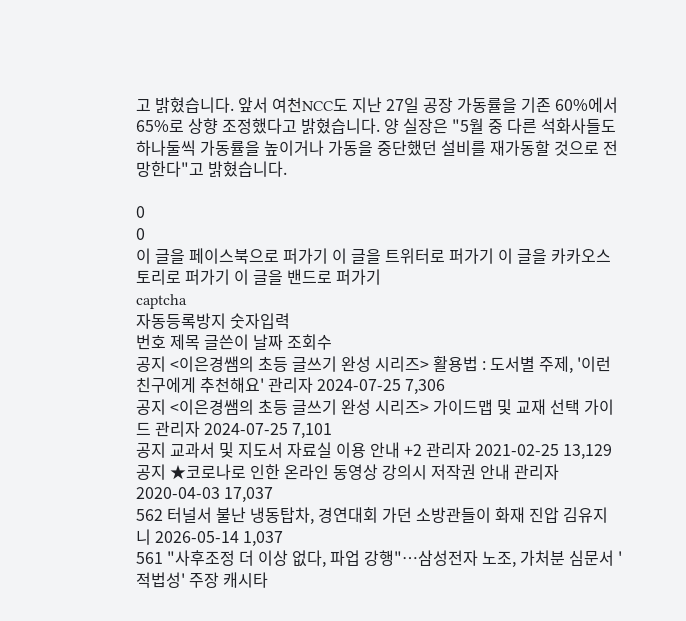고 밝혔습니다. 앞서 여천NCC도 지난 27일 공장 가동률을 기존 60%에서 65%로 상향 조정했다고 밝혔습니다. 양 실장은 "5월 중 다른 석화사들도 하나둘씩 가동률을 높이거나 가동을 중단했던 설비를 재가동할 것으로 전망한다"고 밝혔습니다.

0
0
이 글을 페이스북으로 퍼가기 이 글을 트위터로 퍼가기 이 글을 카카오스토리로 퍼가기 이 글을 밴드로 퍼가기
captcha
자동등록방지 숫자입력
번호 제목 글쓴이 날짜 조회수
공지 <이은경쌤의 초등 글쓰기 완성 시리즈> 활용법 : 도서별 주제, '이런 친구에게 추천해요' 관리자 2024-07-25 7,306
공지 <이은경쌤의 초등 글쓰기 완성 시리즈> 가이드맵 및 교재 선택 가이드 관리자 2024-07-25 7,101
공지 교과서 및 지도서 자료실 이용 안내 +2 관리자 2021-02-25 13,129
공지 ★코로나로 인한 온라인 동영상 강의시 저작권 안내 관리자 2020-04-03 17,037
562 터널서 불난 냉동탑차, 경연대회 가던 소방관들이 화재 진압 김유지니 2026-05-14 1,037
561 "사후조정 더 이상 없다, 파업 강행"…삼성전자 노조, 가처분 심문서 '적법성' 주장 캐시타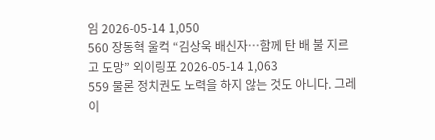임 2026-05-14 1,050
560 장동혁 울컥 “김상욱 배신자…함께 탄 배 불 지르고 도망” 외이링포 2026-05-14 1,063
559 물론 정치권도 노력을 하지 않는 것도 아니다. 그레이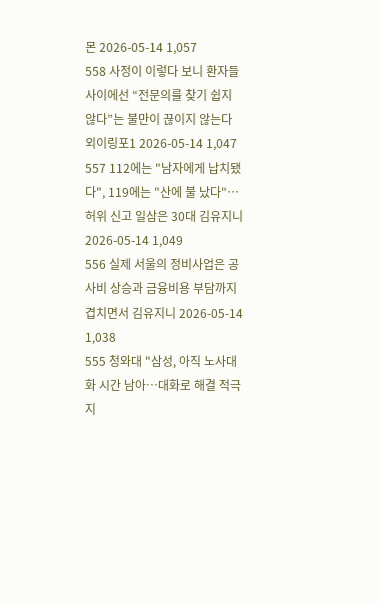몬 2026-05-14 1,057
558 사정이 이렇다 보니 환자들 사이에선 “전문의를 찾기 쉽지 않다”는 불만이 끊이지 않는다 외이링포1 2026-05-14 1,047
557 112에는 "남자에게 납치됐다", 119에는 "산에 불 났다"⋯허위 신고 일삼은 30대 김유지니 2026-05-14 1,049
556 실제 서울의 정비사업은 공사비 상승과 금융비용 부담까지 겹치면서 김유지니 2026-05-14 1,038
555 청와대 "삼성, 아직 노사대화 시간 남아…대화로 해결 적극 지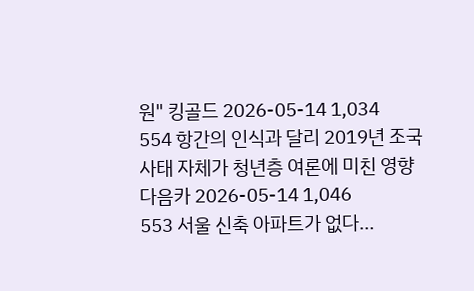원" 킹골드 2026-05-14 1,034
554 항간의 인식과 달리 2019년 조국 사태 자체가 청년층 여론에 미친 영향 다음카 2026-05-14 1,046
553 서울 신축 아파트가 없다…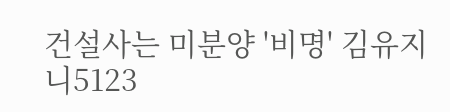건설사는 미분양 '비명' 김유지니5123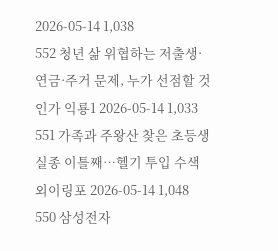2026-05-14 1,038
552 청년 삶 위협하는 저출생·연금·주거 문제, 누가 선점할 것인가 익룡1 2026-05-14 1,033
551 가족과 주왕산 찾은 초등생 실종 이틀째…헬기 투입 수색 외이링포 2026-05-14 1,048
550 삼성전자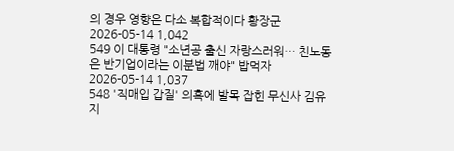의 경우 영향은 다소 복합적이다 황장군 2026-05-14 1,042
549 이 대통령 "소년공 출신 자랑스러워… 친노동은 반기업이라는 이분법 깨야" 밥먹자 2026-05-14 1,037
548 '직매입 갑질' 의혹에 발목 잡힌 무신사 김유지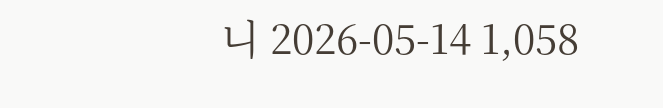니 2026-05-14 1,058